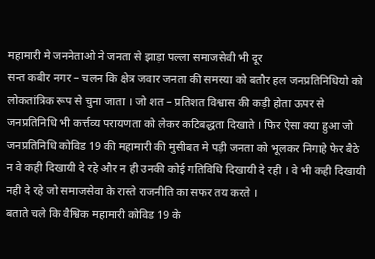महामारी मे जननेताओ ने जनता से झाड़ा पल्ला समाजसेवी भी दूर
सन्त कबीर नगर – चलन कि क्षेत्र जवार जनता की समस्या को बतौर हल जनप्रतिनिधियो को लोकतांत्रिक रूप से चुना जाता । जो शत – प्रतिशत विश्वास की कड़ी होता ऊपर से जनप्रतिनिधि भी कर्त्तव्य परायणता को लेकर कटिबद्धता दिखाते । फिर ऐसा क्या हुआ जो जनप्रतिनिधि कोविड 19 की महामारी की मुसीबत मे पड़ी जनता को भूलकर निगाहे फेर बैठे न वे कही दिखायी दे रहे और न ही उनकी कोई गतिविधि दिखायी दे रही । वे भी कही दिखायी नही दे रहे जो समाजसेवा के रास्ते राजनीति का सफर तय करते ।
बताते चले कि वैश्विक महामारी कोविड 19 के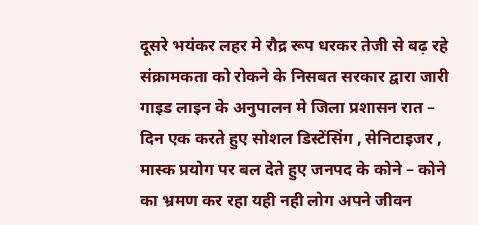दूसरे भयंकर लहर मे रौद्र रूप धरकर तेजी से बढ़ रहे संक्रामकता को रोकने के निसबत सरकार द्वारा जारी गाइड लाइन के अनुपालन मे जिला प्रशासन रात – दिन एक करते हुए सोशल डिस्टेंसिंग , सेनिटाइजर , मास्क प्रयोग पर बल देते हुए जनपद के कोने – कोने का भ्रमण कर रहा यही नही लोग अपने जीवन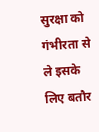सुरक्षा को गंभीरता से ले इसके लिए बतौर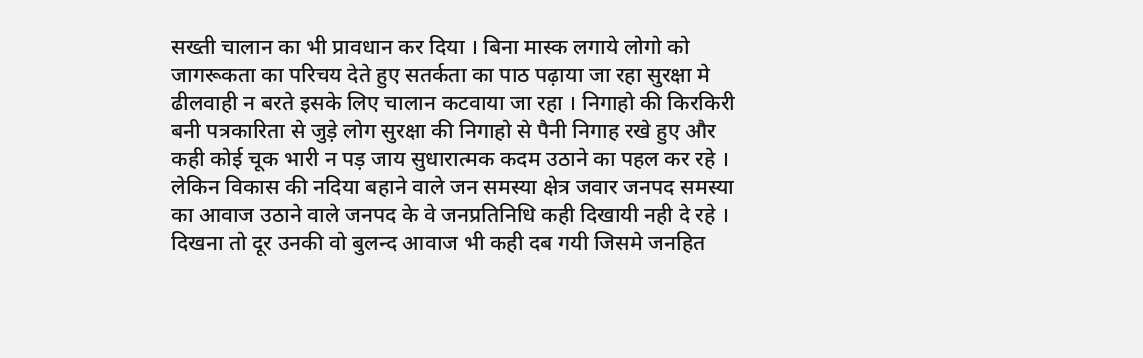सख्ती चालान का भी प्रावधान कर दिया । बिना मास्क लगाये लोगो को जागरूकता का परिचय देते हुए सतर्कता का पाठ पढ़ाया जा रहा सुरक्षा मे ढीलवाही न बरते इसके लिए चालान कटवाया जा रहा । निगाहो की किरकिरी बनी पत्रकारिता से जुड़े लोग सुरक्षा की निगाहो से पैनी निगाह रखे हुए और कही कोई चूक भारी न पड़ जाय सुधारात्मक कदम उठाने का पहल कर रहे । लेकिन विकास की नदिया बहाने वाले जन समस्या क्षेत्र जवार जनपद समस्या का आवाज उठाने वाले जनपद के वे जनप्रतिनिधि कही दिखायी नही दे रहे । दिखना तो दूर उनकी वो बुलन्द आवाज भी कही दब गयी जिसमे जनहित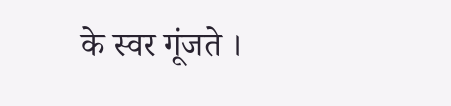के स्वर गूंजते ।